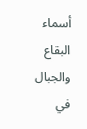أسماء البقاع والجبال في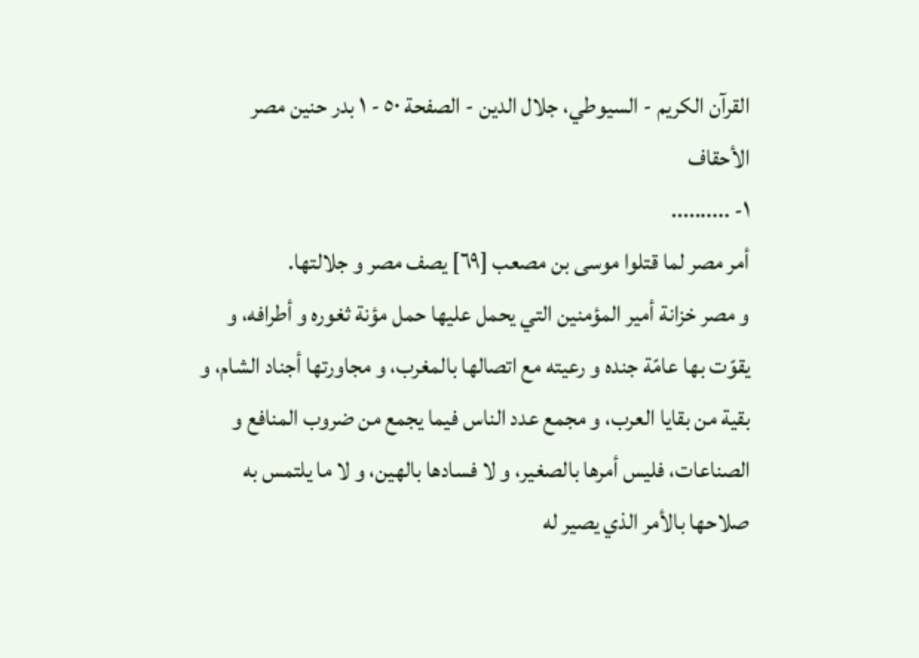القرآن الكريم - السيوطي، جلال الدين - الصفحة ٥٠ - ١ بدر حنين مصر الأحقاف
١- ..........
أمر مصر لما قتلوا موسى بن مصعب [٦٩] يصف مصر و جلالتها.
و مصر خزانة أمير المؤمنين التي يحمل عليها حمل مؤنة ثغوره و أطرافه، و يقوّت بها عامّة جنده و رعيته مع اتصالها بالمغرب، و مجاورتها أجناد الشام، و بقية من بقايا العرب، و مجمع عدد الناس فيما يجمع من ضروب المنافع و الصناعات، فليس أمرها بالصغير، و لا فسادها بالهين، و لا ما يلتمس به صلاحها بالأمر الذي يصير له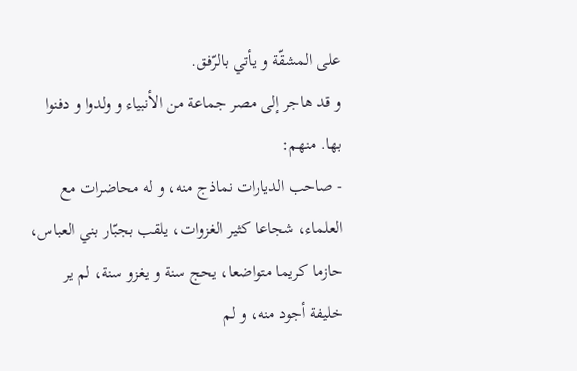على المشقّة و يأتي بالرّفق.
و قد هاجر إلى مصر جماعة من الأنبياء و ولدوا و دفنوا بها. منهم:
- صاحب الديارات نماذج منه، و له محاضرات مع العلماء، شجاعا كثير الغزوات، يلقب بجبّار بني العباس، حازما كريما متواضعا، يحج سنة و يغزو سنة، لم ير خليفة أجود منه، و لم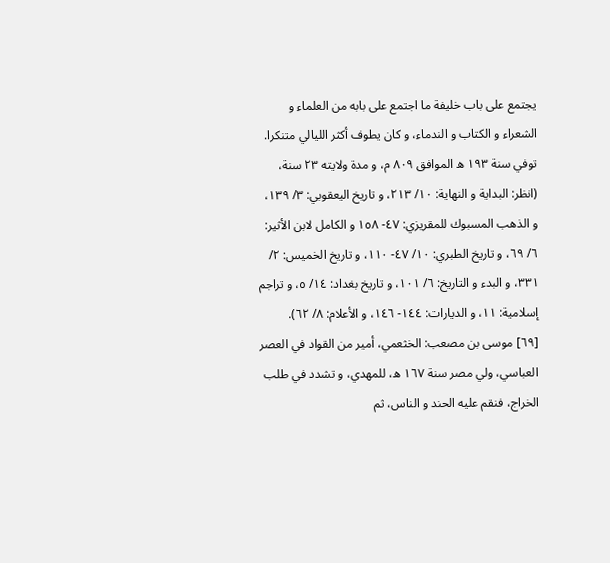يجتمع على باب خليفة ما اجتمع على بابه من العلماء و الشعراء و الكتاب و الندماء، و كان يطوف أكثر الليالي متنكرا. توفي سنة ١٩٣ ه الموافق ٨٠٩ م، و مدة ولايته ٢٣ سنة، (انظر: البداية و النهاية: ١٠/ ٢١٣، و تاريخ اليعقوبي: ٣/ ١٣٩، و الذهب المسبوك للمقريزي: ٤٧- ١٥٨ و الكامل لابن الأثير: ٦/ ٦٩، و تاريخ الطبري: ١٠/ ٤٧- ١١٠، و تاريخ الخميس: ٢/ ٣٣١، و البدء و التاريخ: ٦/ ١٠١، و تاريخ بغداد: ١٤/ ٥، و تراجم إسلامية: ١١، و الديارات: ١٤٤- ١٤٦، و الأعلام: ٨/ ٦٢).
[٦٩] موسى بن مصعب: الخثعمي، أمير من القواد في العصر العباسي، ولي مصر سنة ١٦٧ ه، للمهدي، و تشدد في طلب الخراج، فنقم عليه الحند و الناس، ثم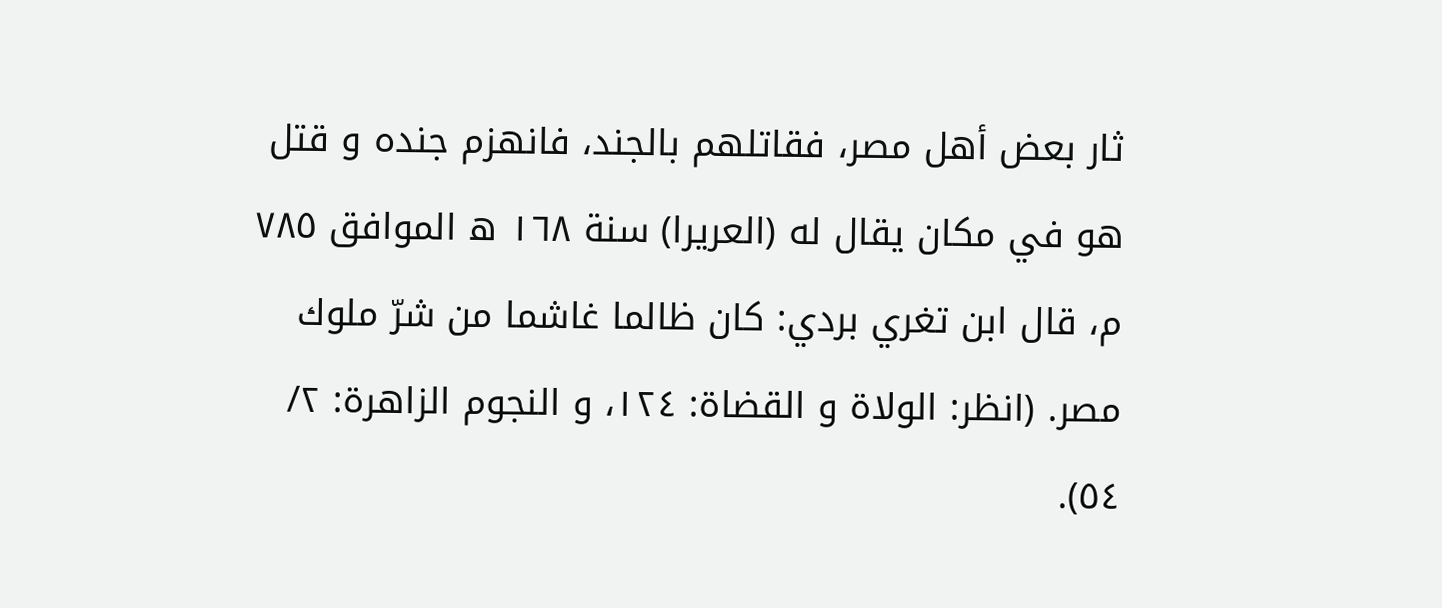ثار بعض أهل مصر، فقاتلهم بالجند، فانهزم جنده و قتل هو في مكان يقال له (العريرا) سنة ١٦٨ ه الموافق ٧٨٥ م، قال ابن تغري بردي: كان ظالما غاشما من شرّ ملوك مصر. (انظر: الولاة و القضاة: ١٢٤، و النجوم الزاهرة: ٢/ ٥٤).